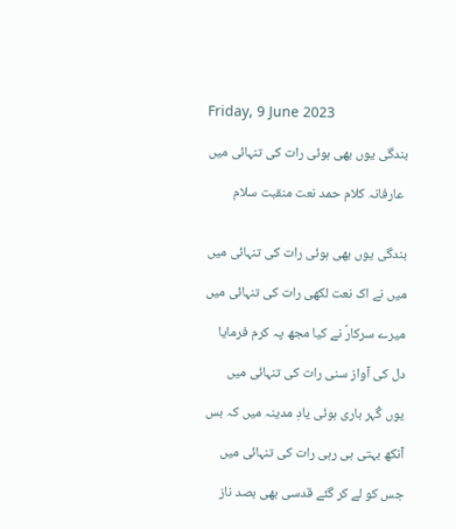Friday, 9 June 2023

بندگی یوں بھی ہوئی رات کی تنہائی میں

 عارفانہ کلام حمد نعت منقبت سلام


بندگی یوں بھی ہوئی رات کی تنہائی میں

میں نے اک نعت لکھی رات کی تنہائی میں

میرے سرکارؐ نے کیا مجھ پہ کرم فرمایا

دل کی آواز سنی رات کی تنہائی میں

یوں گُہر باری ہوئی یادِ مدینہ میں کہ بس

آنکھ بہتی ہی رہی رات کی تنہائی میں

جس کو لے کر گئے قدسی بھی بصد ناز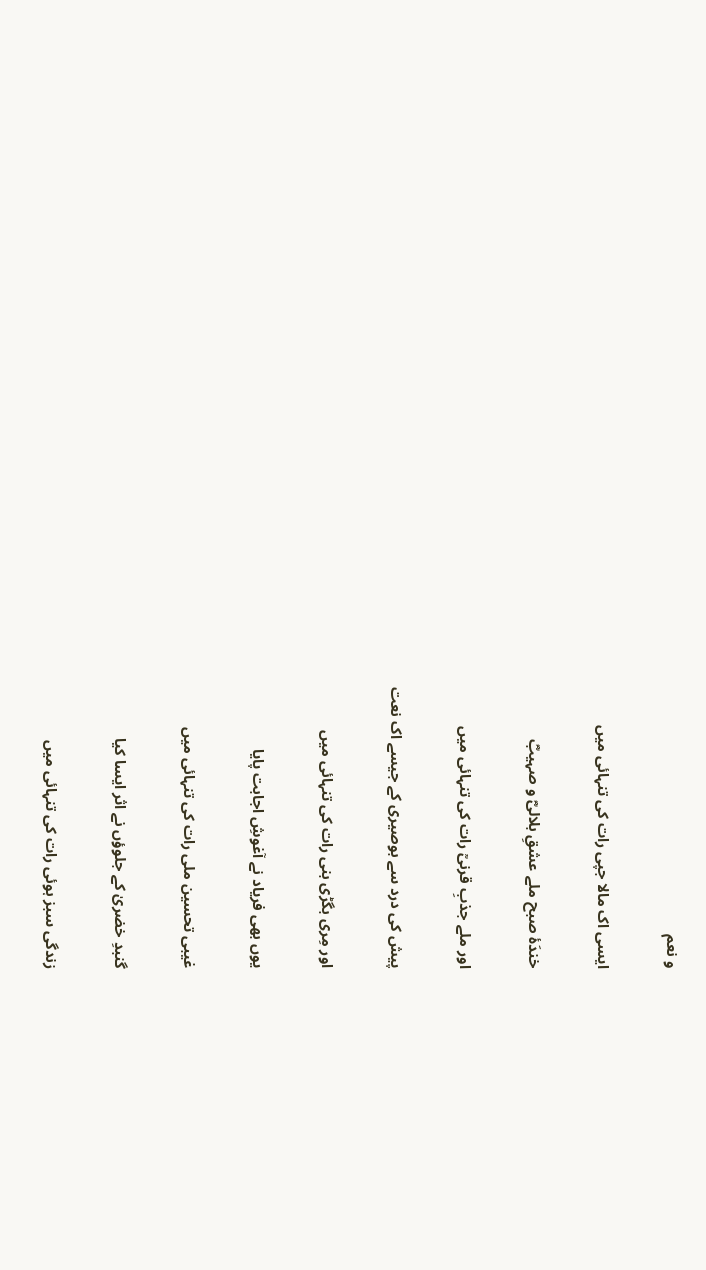و نعم

ایسی اک مالا جپی رات کی تنہائی میں

خندَۂ صبح ملے عشقِ بلالیؓ و صہیبؓ

اور ملے جذبِ قرنیؒ رات کی تنہائی میں

پیش کی درد سے بوصیری کے جیسے اک نعت

اور مِری بگڑی بنی رات کی تنہائی میں

یوں بھی فریاد نے آغوشِ اجابت پایا

غیبی تحسین ملی رات کی تنہائی میں

گنبدِ خضریٰ کے جلوؤں نے اثر ایسا کیا

زندگی سبز ہوئی رات کی تنہائی میں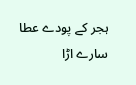ہجر کے پودے عطا سارے اڑا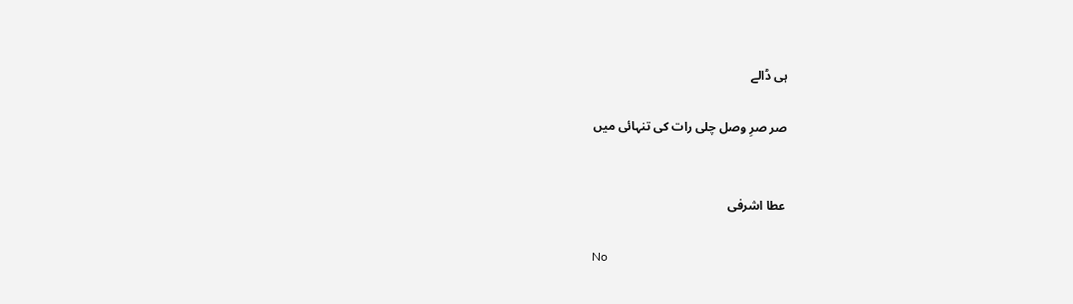ہی ڈالے

صر صرِ وصل چلی رات کی تنہائی میں


عطا اشرفی

No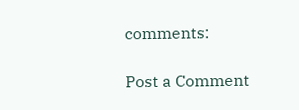comments:

Post a Comment